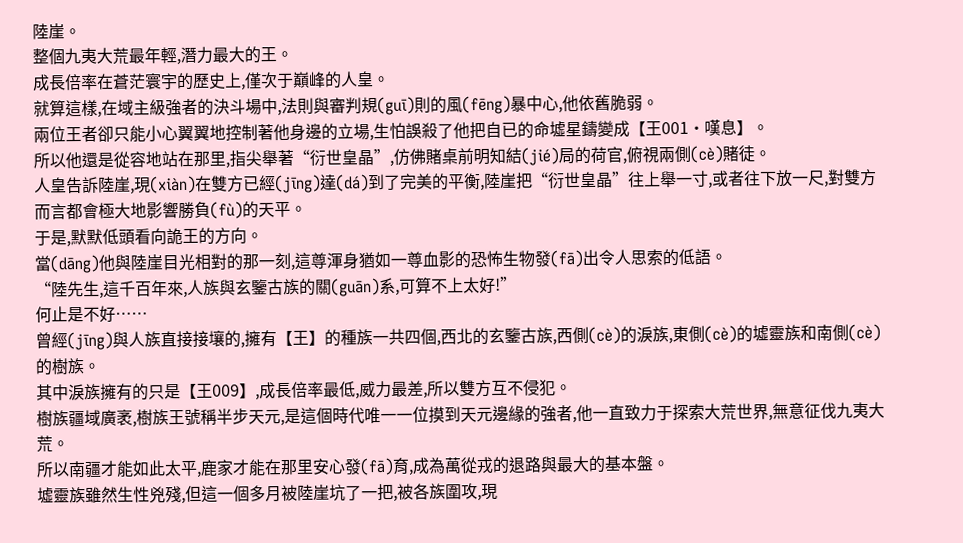陸崖。
整個九夷大荒最年輕,潛力最大的王。
成長倍率在蒼茫寰宇的歷史上,僅次于巔峰的人皇。
就算這樣,在域主級強者的決斗場中,法則與審判規(guī)則的風(fēng)暴中心,他依舊脆弱。
兩位王者卻只能小心翼翼地控制著他身邊的立場,生怕誤殺了他把自已的命墟星鑄變成【王001·嘆息】。
所以他還是從容地站在那里,指尖舉著“衍世皇晶”,仿佛賭桌前明知結(jié)局的荷官,俯視兩側(cè)賭徒。
人皇告訴陸崖,現(xiàn)在雙方已經(jīng)達(dá)到了完美的平衡,陸崖把“衍世皇晶”往上舉一寸,或者往下放一尺,對雙方而言都會極大地影響勝負(fù)的天平。
于是,默默低頭看向詭王的方向。
當(dāng)他與陸崖目光相對的那一刻,這尊渾身猶如一尊血影的恐怖生物發(fā)出令人思索的低語。
“陸先生,這千百年來,人族與玄鑒古族的關(guān)系,可算不上太好!”
何止是不好……
曾經(jīng)與人族直接接壤的,擁有【王】的種族一共四個,西北的玄鑒古族,西側(cè)的淚族,東側(cè)的墟靈族和南側(cè)的樹族。
其中淚族擁有的只是【王009】,成長倍率最低,威力最差,所以雙方互不侵犯。
樹族疆域廣袤,樹族王號稱半步天元,是這個時代唯一一位摸到天元邊緣的強者,他一直致力于探索大荒世界,無意征伐九夷大荒。
所以南疆才能如此太平,鹿家才能在那里安心發(fā)育,成為萬從戎的退路與最大的基本盤。
墟靈族雖然生性兇殘,但這一個多月被陸崖坑了一把,被各族圍攻,現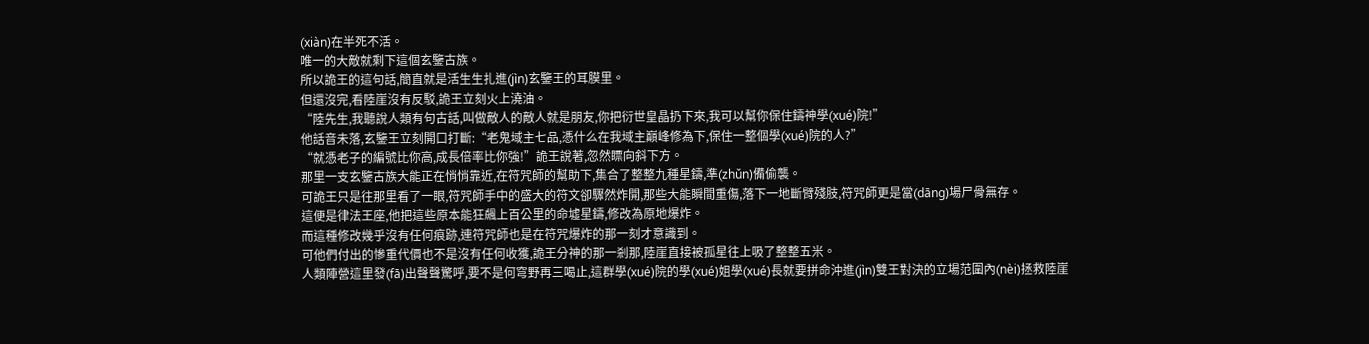(xiàn)在半死不活。
唯一的大敵就剩下這個玄鑒古族。
所以詭王的這句話,簡直就是活生生扎進(jìn)玄鑒王的耳膜里。
但還沒完,看陸崖沒有反駁,詭王立刻火上澆油。
“陸先生,我聽說人類有句古話,叫做敵人的敵人就是朋友,你把衍世皇晶扔下來,我可以幫你保住鑄神學(xué)院!”
他話音未落,玄鑒王立刻開口打斷:“老鬼域主七品,憑什么在我域主巔峰修為下,保住一整個學(xué)院的人?”
“就憑老子的編號比你高,成長倍率比你強!”詭王說著,忽然瞟向斜下方。
那里一支玄鑒古族大能正在悄悄靠近,在符咒師的幫助下,集合了整整九種星鑄,準(zhǔn)備偷襲。
可詭王只是往那里看了一眼,符咒師手中的盛大的符文卻驟然炸開,那些大能瞬間重傷,落下一地斷臂殘肢,符咒師更是當(dāng)場尸骨無存。
這便是律法王座,他把這些原本能狂飆上百公里的命墟星鑄,修改為原地爆炸。
而這種修改幾乎沒有任何痕跡,連符咒師也是在符咒爆炸的那一刻才意識到。
可他們付出的慘重代價也不是沒有任何收獲,詭王分神的那一剎那,陸崖直接被孤星往上吸了整整五米。
人類陣營這里發(fā)出聲聲驚呼,要不是何穹野再三喝止,這群學(xué)院的學(xué)姐學(xué)長就要拼命沖進(jìn)雙王對決的立場范圍內(nèi)拯救陸崖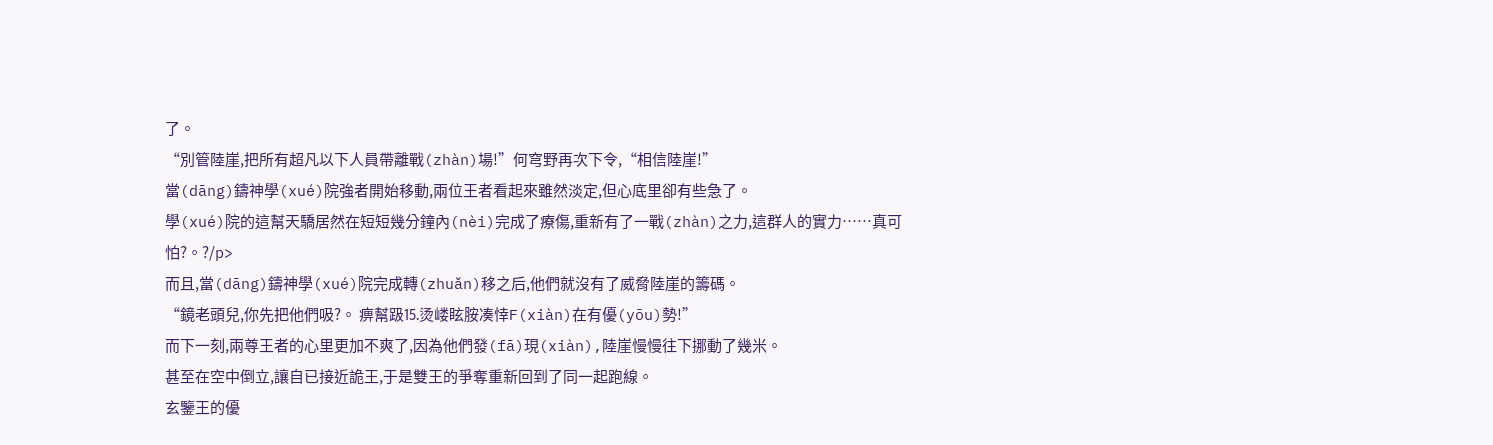了。
“別管陸崖,把所有超凡以下人員帶離戰(zhàn)場!”何穹野再次下令,“相信陸崖!”
當(dāng)鑄神學(xué)院強者開始移動,兩位王者看起來雖然淡定,但心底里卻有些急了。
學(xué)院的這幫天驕居然在短短幾分鐘內(nèi)完成了療傷,重新有了一戰(zhàn)之力,這群人的實力……真可怕?。?/p>
而且,當(dāng)鑄神學(xué)院完成轉(zhuǎn)移之后,他們就沒有了威脅陸崖的籌碼。
“鏡老頭兒,你先把他們吸?。 痹幫趿⒖烫嵝眩胺凑悻F(xiàn)在有優(yōu)勢!”
而下一刻,兩尊王者的心里更加不爽了,因為他們發(fā)現(xiàn),陸崖慢慢往下挪動了幾米。
甚至在空中倒立,讓自已接近詭王,于是雙王的爭奪重新回到了同一起跑線。
玄鑒王的優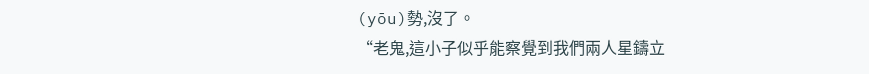(yōu)勢,沒了。
“老鬼,這小子似乎能察覺到我們兩人星鑄立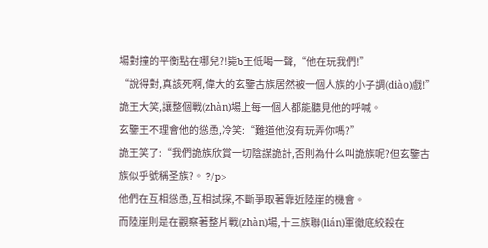場對撞的平衡點在哪兒?!毙b王低喝一聲,“他在玩我們!”
“說得對,真該死啊,偉大的玄鑒古族居然被一個人族的小子調(diào)戲!”詭王大笑,讓整個戰(zhàn)場上每一個人都能聽見他的呼喊。
玄鑒王不理會他的慫恿,冷笑:“難道他沒有玩弄你嗎?”
詭王笑了:“我們詭族欣賞一切陰謀詭計,否則為什么叫詭族呢?但玄鑒古族似乎號稱圣族?。 ?/p>
他們在互相慫恿,互相試探,不斷爭取著靠近陸崖的機會。
而陸崖則是在觀察著整片戰(zhàn)場,十三族聯(lián)軍徹底絞殺在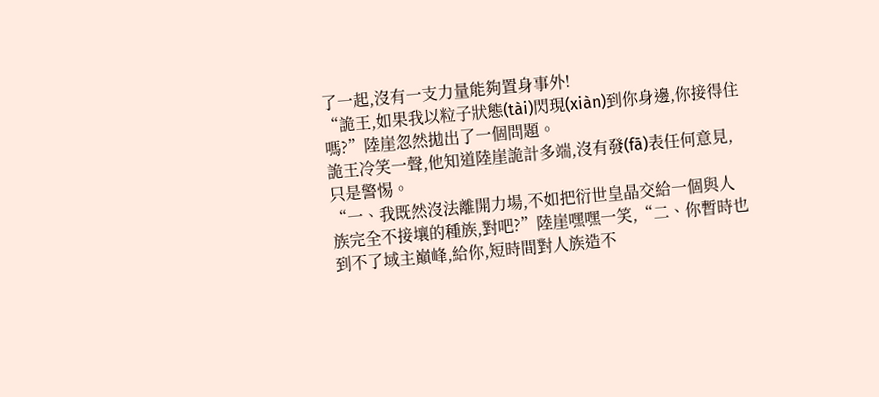了一起,沒有一支力量能夠置身事外!
“詭王,如果我以粒子狀態(tài)閃現(xiàn)到你身邊,你接得住嗎?”陸崖忽然拋出了一個問題。
詭王冷笑一聲,他知道陸崖詭計多端,沒有發(fā)表任何意見,只是警惕。
“一、我既然沒法離開力場,不如把衍世皇晶交給一個與人族完全不接壤的種族,對吧?”陸崖嘿嘿一笑,“二、你暫時也到不了域主巔峰,給你,短時間對人族造不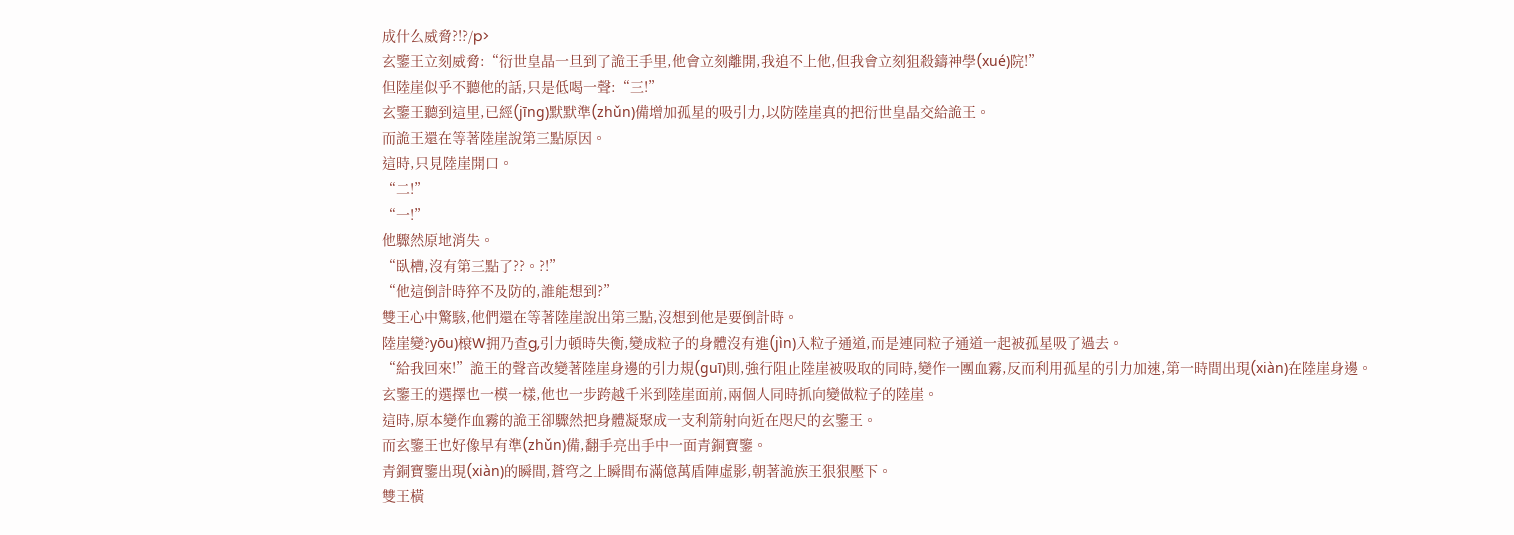成什么威脅?!?/p>
玄鑒王立刻威脅:“衍世皇晶一旦到了詭王手里,他會立刻離開,我追不上他,但我會立刻狙殺鑄神學(xué)院!”
但陸崖似乎不聽他的話,只是低喝一聲:“三!”
玄鑒王聽到這里,已經(jīng)默默準(zhǔn)備增加孤星的吸引力,以防陸崖真的把衍世皇晶交給詭王。
而詭王還在等著陸崖說第三點原因。
這時,只見陸崖開口。
“二!”
“一!”
他驟然原地消失。
“臥槽,沒有第三點了??。?!”
“他這倒計時猝不及防的,誰能想到?”
雙王心中驚駭,他們還在等著陸崖說出第三點,沒想到他是要倒計時。
陸崖變?yōu)榱W拥乃查g,引力頓時失衡,變成粒子的身體沒有進(jìn)入粒子通道,而是連同粒子通道一起被孤星吸了過去。
“給我回來!”詭王的聲音改變著陸崖身邊的引力規(guī)則,強行阻止陸崖被吸取的同時,變作一團血霧,反而利用孤星的引力加速,第一時間出現(xiàn)在陸崖身邊。
玄鑒王的選擇也一模一樣,他也一步跨越千米到陸崖面前,兩個人同時抓向變做粒子的陸崖。
這時,原本變作血霧的詭王卻驟然把身體凝聚成一支利箭射向近在咫尺的玄鑒王。
而玄鑒王也好像早有準(zhǔn)備,翻手亮出手中一面青銅寶鑒。
青銅寶鑒出現(xiàn)的瞬間,蒼穹之上瞬間布滿億萬盾陣虛影,朝著詭族王狠狠壓下。
雙王橫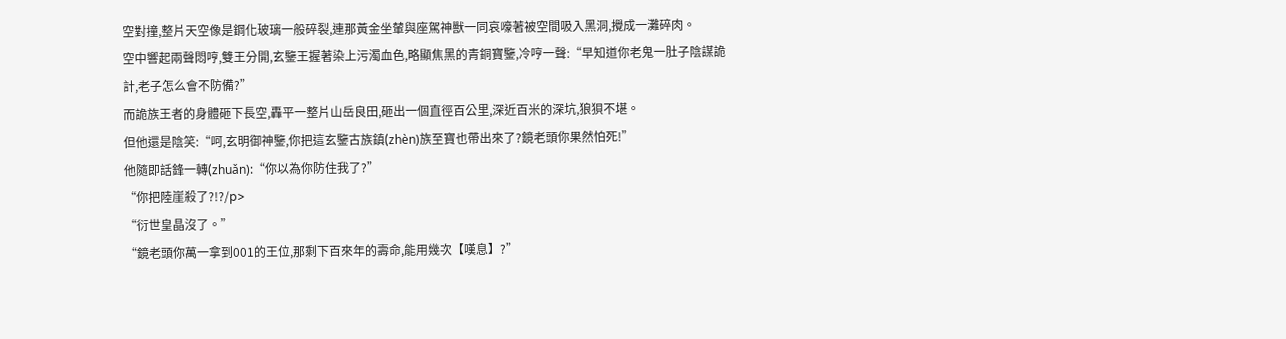空對撞,整片天空像是鋼化玻璃一般碎裂,連那黃金坐輦與座駕神獸一同哀嚎著被空間吸入黑洞,攪成一灘碎肉。
空中響起兩聲悶哼,雙王分開,玄鑒王握著染上污濁血色,略顯焦黑的青銅寶鑒,冷哼一聲:“早知道你老鬼一肚子陰謀詭計,老子怎么會不防備?”
而詭族王者的身體砸下長空,轟平一整片山岳良田,砸出一個直徑百公里,深近百米的深坑,狼狽不堪。
但他還是陰笑:“呵,玄明御神鑒,你把這玄鑒古族鎮(zhèn)族至寶也帶出來了?鏡老頭你果然怕死!”
他隨即話鋒一轉(zhuǎn):“你以為你防住我了?”
“你把陸崖殺了?!?/p>
“衍世皇晶沒了。”
“鏡老頭你萬一拿到001的王位,那剩下百來年的壽命,能用幾次【嘆息】?”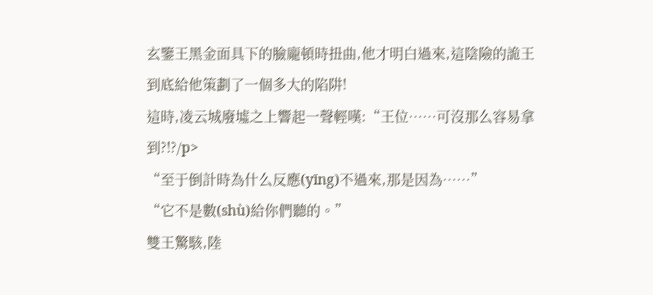玄鑒王黑金面具下的臉龐頓時扭曲,他才明白過來,這陰險的詭王到底給他策劃了一個多大的陷阱!
這時,凌云城廢墟之上響起一聲輕嘆:“王位……可沒那么容易拿到?!?/p>
“至于倒計時為什么反應(yīng)不過來,那是因為……”
“它不是數(shù)給你們聽的。”
雙王驚駭,陸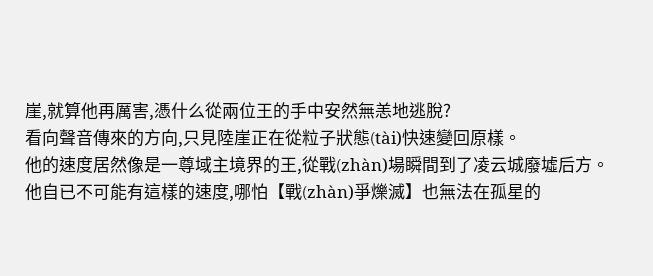崖,就算他再厲害,憑什么從兩位王的手中安然無恙地逃脫?
看向聲音傳來的方向,只見陸崖正在從粒子狀態(tài)快速變回原樣。
他的速度居然像是一尊域主境界的王,從戰(zhàn)場瞬間到了凌云城廢墟后方。
他自已不可能有這樣的速度,哪怕【戰(zhàn)爭爍滅】也無法在孤星的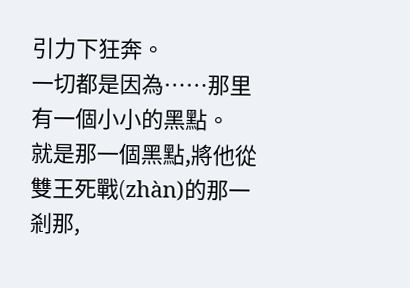引力下狂奔。
一切都是因為……那里有一個小小的黑點。
就是那一個黑點,將他從雙王死戰(zhàn)的那一剎那,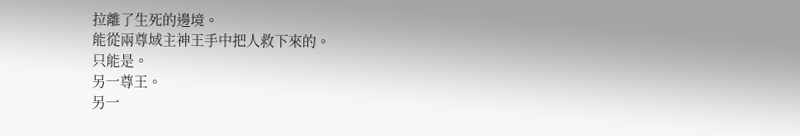拉離了生死的邊境。
能從兩尊域主神王手中把人救下來的。
只能是。
另一尊王。
另一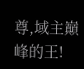尊,域主巔峰的王!